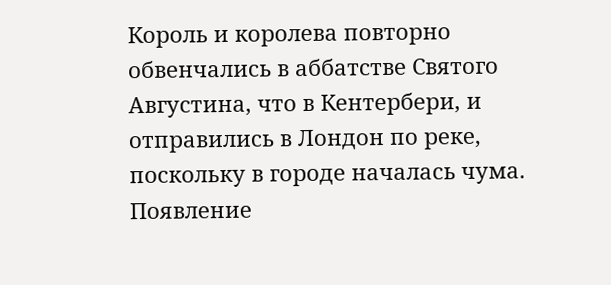Король и королева повторно обвенчались в аббатстве Святого Августина, что в Кентербери, и отправились в Лондон по реке, поскольку в городе началась чума. Появление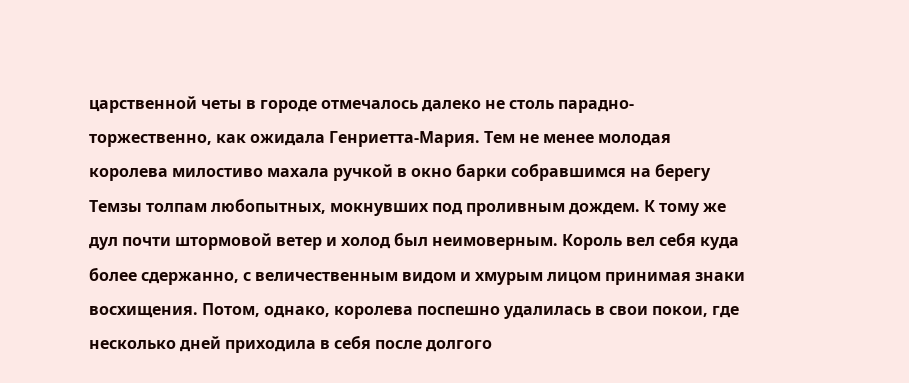царственной четы в городе отмечалось далеко не столь парадно-торжественно, как ожидала Генриетта-Мария. Тем не менее молодая королева милостиво махала ручкой в окно барки собравшимся на берегу Темзы толпам любопытных, мокнувших под проливным дождем. К тому же дул почти штормовой ветер и холод был неимоверным. Король вел себя куда более сдержанно, с величественным видом и хмурым лицом принимая знаки восхищения. Потом, однако, королева поспешно удалилась в свои покои, где несколько дней приходила в себя после долгого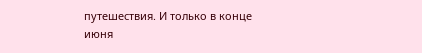путешествия. И только в конце июня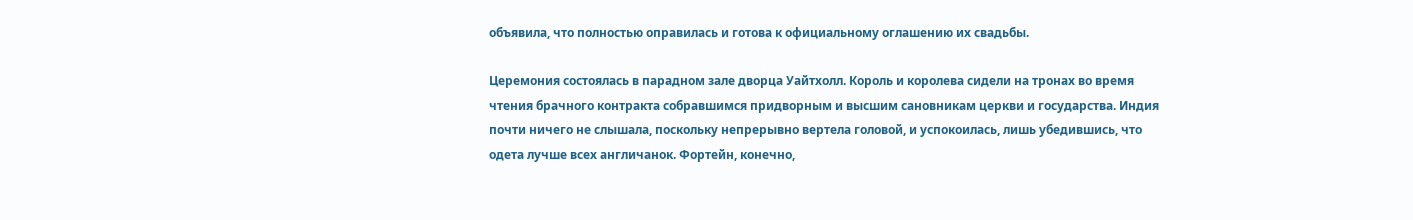объявила, что полностью оправилась и готова к официальному оглашению их свадьбы.

Церемония состоялась в парадном зале дворца Уайтхолл. Король и королева сидели на тронах во время чтения брачного контракта собравшимся придворным и высшим сановникам церкви и государства. Индия почти ничего не слышала, поскольку непрерывно вертела головой, и успокоилась, лишь убедившись, что одета лучше всех англичанок. Фортейн, конечно,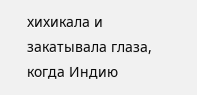хихикала и закатывала глаза, когда Индию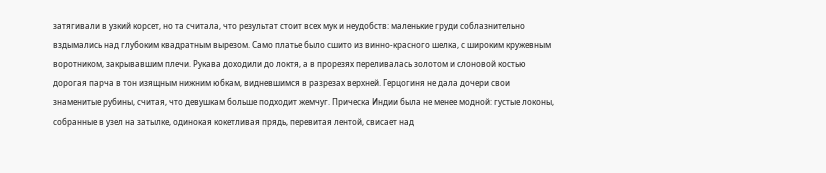затягивали в узкий корсет, но та считала, что результат стоит всех мук и неудобств: маленькие груди соблазнительно вздымались над глубоким квадратным вырезом. Само платье было сшито из винно-красного шелка, с широким кружевным воротником, закрывавшим плечи. Рукава доходили до локтя, а в прорезях переливалась золотом и слоновой костью дорогая парча в тон изящным нижним юбкам, видневшимся в разрезах верхней. Герцогиня не дала дочери свои знаменитые рубины, считая, что девушкам больше подходит жемчуг. Прическа Индии была не менее модной: густые локоны, собранные в узел на затылке, одинокая кокетливая прядь, перевитая лентой, свисает над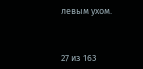левым ухом.



27 из 163